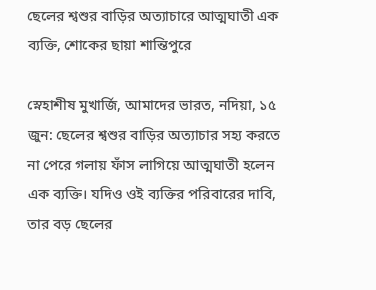ছেলের শ্বশুর বাড়ির অত্যাচারে আত্মঘাতী এক ব্যক্তি, শোকের ছায়া শান্তিপুরে

স্নেহাশীষ মুখার্জি, আমাদের ভারত, নদিয়া, ১৫ জুন: ছেলের শ্বশুর বাড়ির অত্যাচার সহ্য করতে না পেরে গলায় ফাঁস লাগিয়ে আত্মঘাতী হলেন এক ব্যক্তি। যদিও ওই ব্যক্তির পরিবারের দাবি, তার বড় ছেলের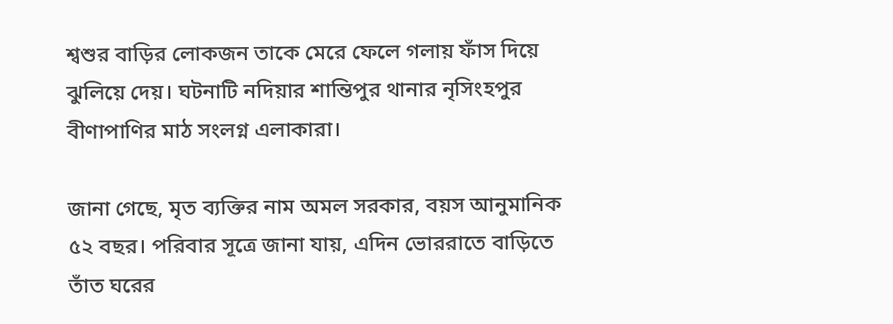শ্বশুর বাড়ির লোকজন তাকে মেরে ফেলে গলায় ফাঁস দিয়ে ঝুলিয়ে দেয়। ঘটনাটি নদিয়ার শান্তিপুর থানার নৃসিংহপুর বীণাপাণির মাঠ সংলগ্ন এলাকারা।

জানা গেছে, মৃত ব্যক্তির নাম অমল সরকার, বয়স আনুমানিক ৫২ বছর। পরিবার সূত্রে জানা যায়, এদিন ভোররাতে বাড়িতে তাঁত ঘরের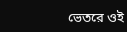ভেতরে ওই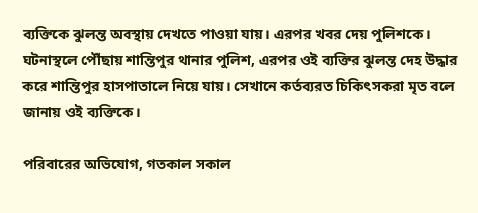ব্যক্তিকে ঝুলন্ত অবস্থায় দেখতে পাওয়া যায়। এরপর খবর দেয় পুলিশকে। ঘটনাস্থলে পৌঁছায় শান্তিপুর থানার পুলিশ, এরপর ওই ব্যক্তির ঝুলন্ত দেহ উদ্ধার করে শান্তিপুর হাসপাতালে নিয়ে যায়। সেখানে কর্তব্যরত চিকিৎসকরা মৃত বলে জানায় ওই ব্যক্তিকে।

পরিবারের অভিযোগ, গতকাল সকাল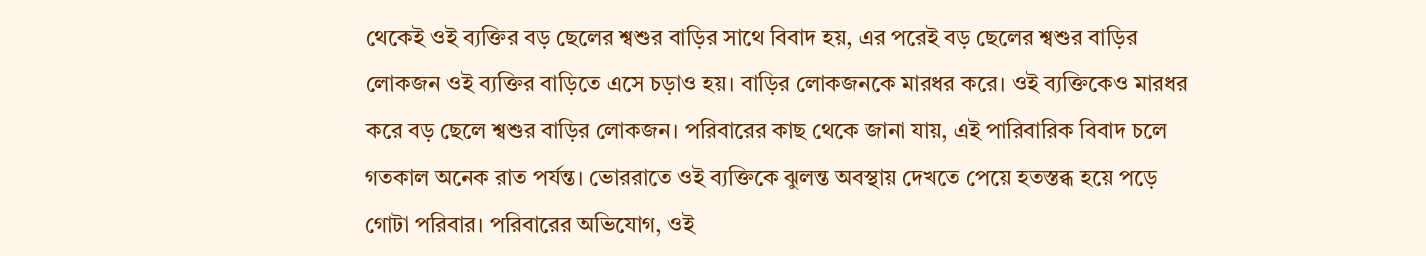থেকেই ওই ব্যক্তির বড় ছেলের শ্বশুর বাড়ির সাথে বিবাদ হয়, এর পরেই বড় ছেলের শ্বশুর বাড়ির লোকজন ওই ব্যক্তির বাড়িতে এসে চড়াও হয়। বাড়ির লোকজনকে মারধর করে। ওই ব্যক্তিকেও মারধর করে বড় ছেলে শ্বশুর বাড়ির লোকজন। পরিবারের কাছ থেকে জানা যায়, এই পারিবারিক বিবাদ চলে গতকাল অনেক রাত পর্যন্ত। ভোররাতে ওই ব্যক্তিকে ঝুলন্ত অবস্থায় দেখতে পেয়ে হতস্তব্ধ হয়ে পড়ে গোটা পরিবার। পরিবারের অভিযোগ, ওই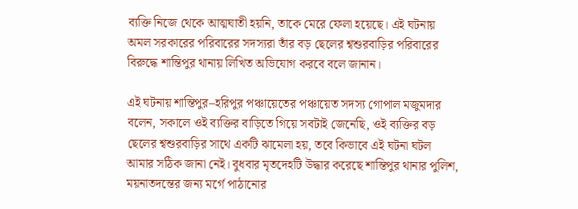ব্যক্তি নিজে থেকে আত্মঘাতী হয়নি, তাকে মেরে ফেলা হয়েছে। এই ঘটনায় অমল সরকারের পরিবারের সদস্যরা তাঁর বড় ছেলের শ্বশুরবাড়ির পরিবারের বিরুদ্ধে শান্তিপুর থানায় লিখিত অভিযোগ করবে বলে জানান।

এই ঘটনায় শান্তিপুর–হরিপুর পঞ্চায়েতের পঞ্চায়েত সদস্য গোপাল মজুমদার বলেন, সকালে ওই ব্যক্তির বাড়িতে গিয়ে সবটাই জেনেছি, ওই ব্যক্তির বড় ছেলের শ্বশুরবাড়ির সাথে একটি ঝামেলা হয়, তবে কিভাবে এই ঘটনা ঘটল আমার সঠিক জানা নেই। বুধবার মৃতদেহটি উদ্ধার করেছে শান্তিপুর থানার পুলিশ, ময়নাতদন্তের জন্য মর্গে পাঠানোর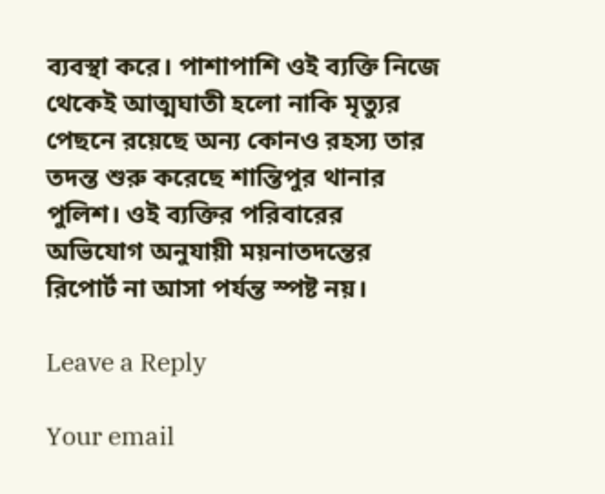ব্যবস্থা করে। পাশাপাশি ওই ব্যক্তি নিজে থেকেই আত্মঘাতী হলো নাকি মৃত্যুর পেছনে রয়েছে অন্য কোনও রহস্য তার তদন্ত শুরু করেছে শান্তিপুর থানার পুলিশ। ওই ব্যক্তির পরিবারের অভিযোগ অনুযায়ী ময়নাতদন্তের রিপোর্ট না আসা পর্যন্ত স্পষ্ট নয়।

Leave a Reply

Your email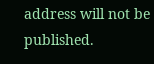address will not be published.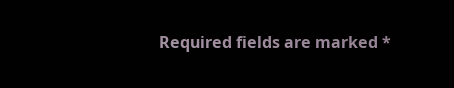Required fields are marked *